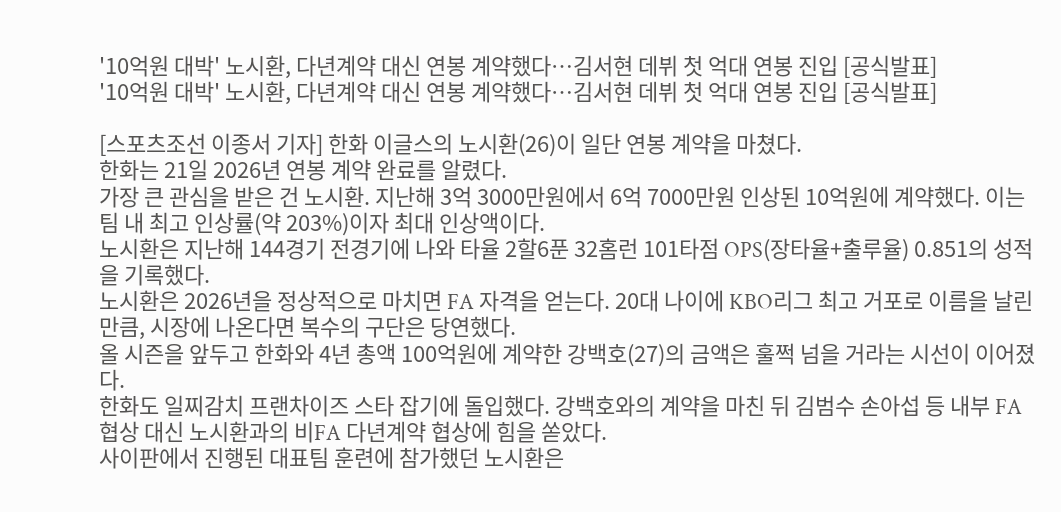'10억원 대박' 노시환, 다년계약 대신 연봉 계약했다…김서현 데뷔 첫 억대 연봉 진입 [공식발표]
'10억원 대박' 노시환, 다년계약 대신 연봉 계약했다…김서현 데뷔 첫 억대 연봉 진입 [공식발표]

[스포츠조선 이종서 기자] 한화 이글스의 노시환(26)이 일단 연봉 계약을 마쳤다.
한화는 21일 2026년 연봉 계약 완료를 알렸다.
가장 큰 관심을 받은 건 노시환. 지난해 3억 3000만원에서 6억 7000만원 인상된 10억원에 계약했다. 이는 팀 내 최고 인상률(약 203%)이자 최대 인상액이다.
노시환은 지난해 144경기 전경기에 나와 타율 2할6푼 32홈런 101타점 OPS(장타율+출루율) 0.851의 성적을 기록했다.
노시환은 2026년을 정상적으로 마치면 FA 자격을 얻는다. 20대 나이에 KBO리그 최고 거포로 이름을 날린 만큼, 시장에 나온다면 복수의 구단은 당연했다.
올 시즌을 앞두고 한화와 4년 총액 100억원에 계약한 강백호(27)의 금액은 훌쩍 넘을 거라는 시선이 이어졌다.
한화도 일찌감치 프랜차이즈 스타 잡기에 돌입했다. 강백호와의 계약을 마친 뒤 김범수 손아섭 등 내부 FA 협상 대신 노시환과의 비FA 다년계약 협상에 힘을 쏟았다.
사이판에서 진행된 대표팀 훈련에 참가했던 노시환은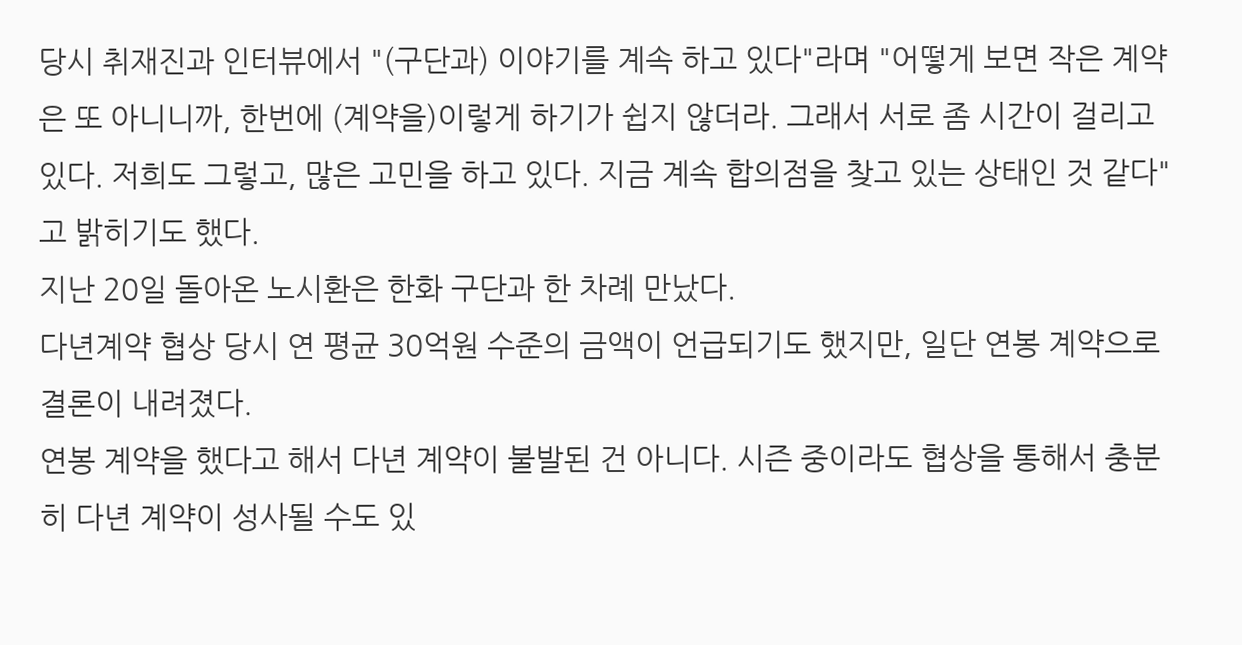당시 취재진과 인터뷰에서 "(구단과) 이야기를 계속 하고 있다"라며 "어떻게 보면 작은 계약은 또 아니니까, 한번에 (계약을)이렇게 하기가 쉽지 않더라. 그래서 서로 좀 시간이 걸리고 있다. 저희도 그렇고, 많은 고민을 하고 있다. 지금 계속 합의점을 찾고 있는 상태인 것 같다"고 밝히기도 했다.
지난 20일 돌아온 노시환은 한화 구단과 한 차례 만났다.
다년계약 협상 당시 연 평균 30억원 수준의 금액이 언급되기도 했지만, 일단 연봉 계약으로 결론이 내려졌다.
연봉 계약을 했다고 해서 다년 계약이 불발된 건 아니다. 시즌 중이라도 협상을 통해서 충분히 다년 계약이 성사될 수도 있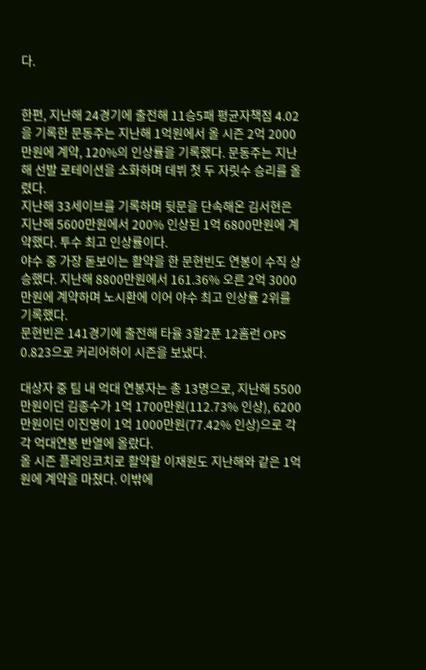다.


한편, 지난해 24경기에 출전해 11승5패 평균자책점 4.02을 기록한 문동주는 지난해 1억원에서 올 시즌 2억 2000만원에 계약, 120%의 인상률을 기록했다. 문동주는 지난해 선발 로테이션을 소화하며 데뷔 첫 두 자릿수 승리를 올렸다.
지난해 33세이브를 기록하며 뒷문을 단속해온 김서현은 지난해 5600만원에서 200% 인상된 1억 6800만원에 계약했다. 투수 최고 인상률이다.
야수 중 가장 돋보이는 활약을 한 문현빈도 연봉이 수직 상승했다. 지난해 8800만원에서 161.36% 오른 2억 3000만원에 계약하며 노시환에 이어 야수 최고 인상률 2위를 기록했다.
문현빈은 141경기에 출전해 타율 3할2푼 12홈런 OPS 0.823으로 커리어하이 시즌을 보냈다.

대상자 중 팀 내 억대 연봉자는 총 13명으로, 지난해 5500만원이던 김종수가 1억 1700만원(112.73% 인상), 6200만원이던 이진영이 1억 1000만원(77.42% 인상)으로 각각 억대연봉 반열에 올랐다.
올 시즌 플레잉코치로 활약할 이재원도 지난해와 같은 1억원에 계약을 마쳤다. 이밖에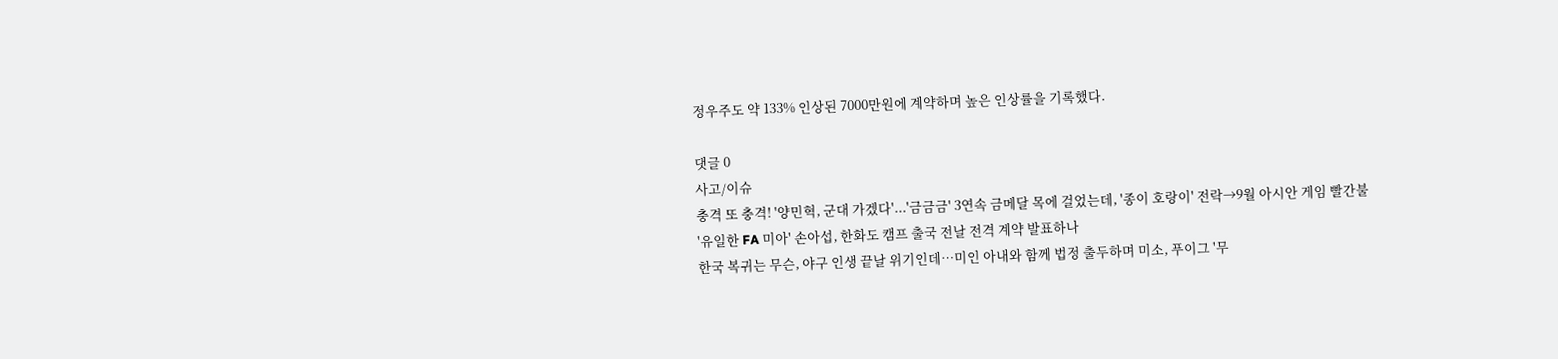정우주도 약 133% 인상된 7000만원에 계약하며 높은 인상률을 기록했다.

댓글 0
사고/이슈
충격 또 충격! '양민혁, 군대 가겠다'...'금금금' 3연속 금메달 목에 걸었는데, '종이 호랑이' 전락→9월 아시안 게임 빨간불
'유일한 FA 미아' 손아섭, 한화도 캠프 출국 전날 전격 계약 발표하나
한국 복귀는 무슨, 야구 인생 끝날 위기인데…미인 아내와 함께 법정 출두하며 미소, 푸이그 '무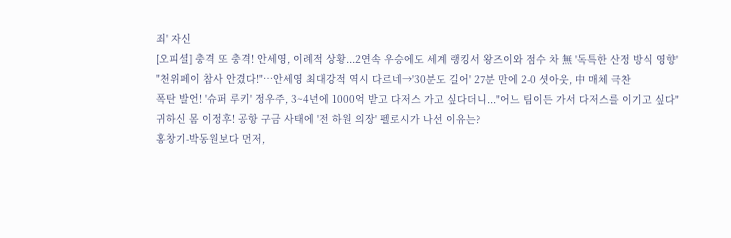죄' 자신
[오피셜] 충격 또 충격! 안세영, 이례적 상황...2연속 우승에도 세계 랭킹서 왕즈이와 점수 차 無 '독특한 산정 방식 영향'
"천위페이 참사 안겼다!"…안세영 최대강적 역시 다르네→'30분도 길어' 27분 만에 2-0 셧아웃, 中 매체 극찬
폭탄 발언! '슈퍼 루키' 정우주, 3~4년에 1000억 받고 다저스 가고 싶다더니..."어느 팀이든 가서 다저스를 이기고 싶다"
귀하신 몸 이정후! 공항 구금 사태에 '전 하원 의장' 펠로시가 나선 이유는?
홍창기-박동원보다 먼저,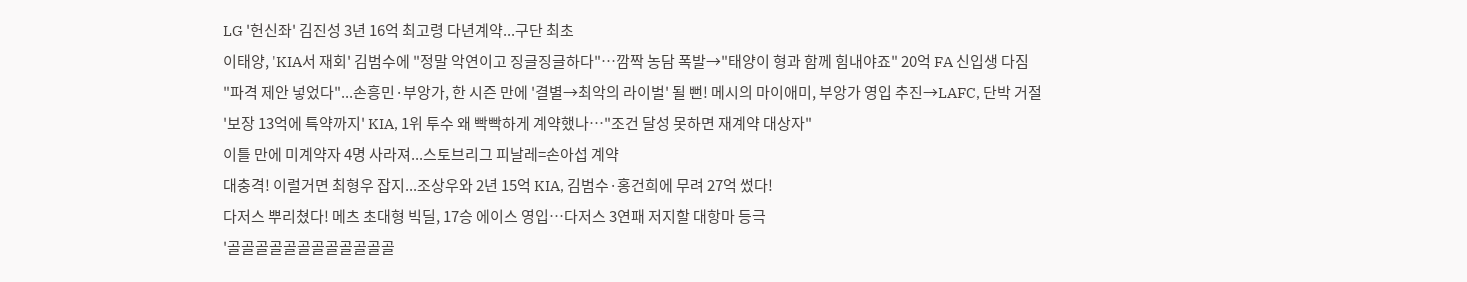LG '헌신좌' 김진성 3년 16억 최고령 다년계약...구단 최초
이태양, 'KIA서 재회' 김범수에 "정말 악연이고 징글징글하다"…깜짝 농담 폭발→"태양이 형과 함께 힘내야죠" 20억 FA 신입생 다짐
"파격 제안 넣었다"...손흥민·부앙가, 한 시즌 만에 '결별→최악의 라이벌' 될 뻔! 메시의 마이애미, 부앙가 영입 추진→LAFC, 단박 거절
'보장 13억에 특약까지' KIA, 1위 투수 왜 빡빡하게 계약했나…"조건 달성 못하면 재계약 대상자"
이틀 만에 미계약자 4명 사라져...스토브리그 피날레=손아섭 계약
대충격! 이럴거면 최형우 잡지...조상우와 2년 15억 KIA, 김범수·홍건희에 무려 27억 썼다!
다저스 뿌리쳤다! 메츠 초대형 빅딜, 17승 에이스 영입…다저스 3연패 저지할 대항마 등극
'골골골골골골골골골골골골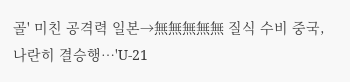골' 미친 공격력 일본→無無無無無 질식 수비 중국, 나란히 결승행…'U-21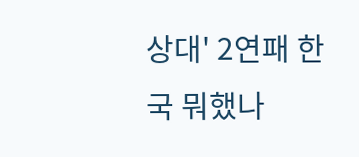상대' 2연패 한국 뭐했나